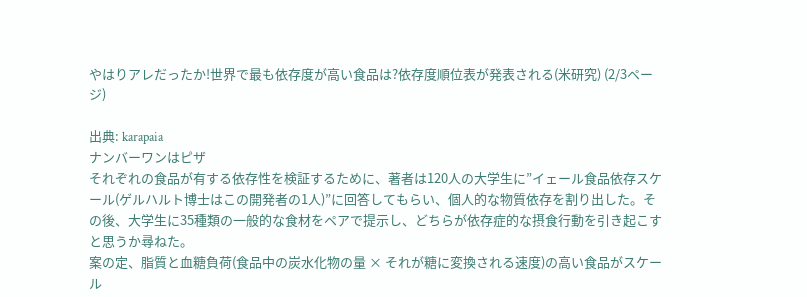やはりアレだったか!世界で最も依存度が高い食品は?依存度順位表が発表される(米研究) (2/3ページ)

出典: karapaia
ナンバーワンはピザ
それぞれの食品が有する依存性を検証するために、著者は120人の大学生に”イェール食品依存スケール(ゲルハルト博士はこの開発者の1人)”に回答してもらい、個人的な物質依存を割り出した。その後、大学生に35種類の一般的な食材をペアで提示し、どちらが依存症的な摂食行動を引き起こすと思うか尋ねた。
案の定、脂質と血糖負荷(食品中の炭水化物の量 × それが糖に変換される速度)の高い食品がスケール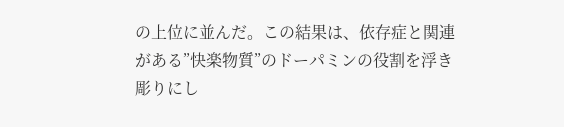の上位に並んだ。この結果は、依存症と関連がある”快楽物質”のドーパミンの役割を浮き彫りにし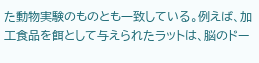た動物実験のものとも一致している。例えば、加工食品を餌として与えられたラットは、脳のドー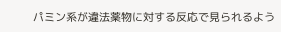パミン系が違法薬物に対する反応で見られるよう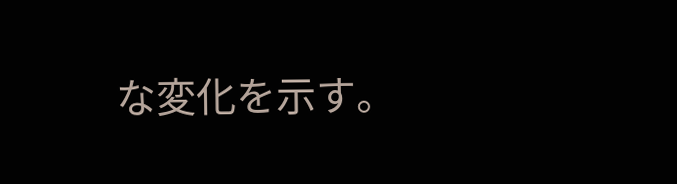な変化を示す。